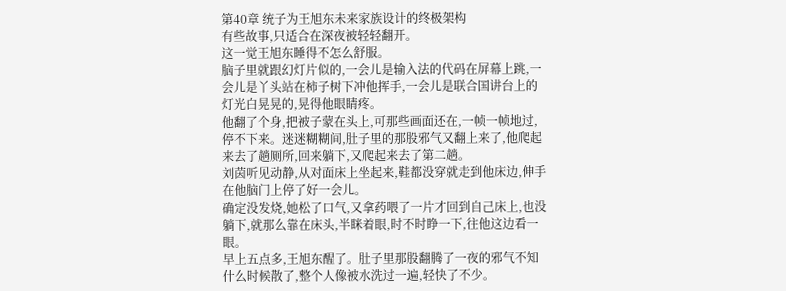第40章 统子为王旭东未来家族设计的终极架构
有些故事,只适合在深夜被轻轻翻开。
这一觉王旭东睡得不怎么舒服。
脑子里就跟幻灯片似的,一会儿是输入法的代码在屏幕上跳,一会儿是丫头站在柿子树下冲他挥手,一会儿是联合国讲台上的灯光白晃晃的,晃得他眼睛疼。
他翻了个身,把被子蒙在头上,可那些画面还在,一帧一帧地过,停不下来。迷迷糊糊间,肚子里的那股邪气又翻上来了,他爬起来去了趟厕所,回来躺下,又爬起来去了第二趟。
刘茵听见动静,从对面床上坐起来,鞋都没穿就走到他床边,伸手在他脑门上停了好一会儿。
确定没发烧,她松了口气,又拿药喂了一片才回到自己床上,也没躺下,就那么靠在床头,半眯着眼,时不时睁一下,往他这边看一眼。
早上五点多,王旭东醒了。肚子里那股翻腾了一夜的邪气不知什么时候散了,整个人像被水洗过一遍,轻快了不少。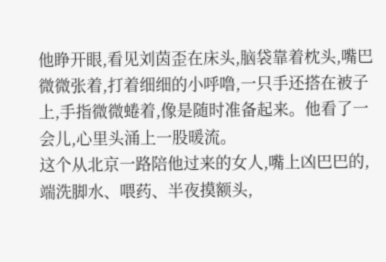他睁开眼,看见刘茵歪在床头,脑袋靠着枕头,嘴巴微微张着,打着细细的小呼噜,一只手还搭在被子上,手指微微蜷着,像是随时准备起来。他看了一会儿,心里头涌上一股暖流。
这个从北京一路陪他过来的女人,嘴上凶巴巴的,端洗脚水、喂药、半夜摸额头,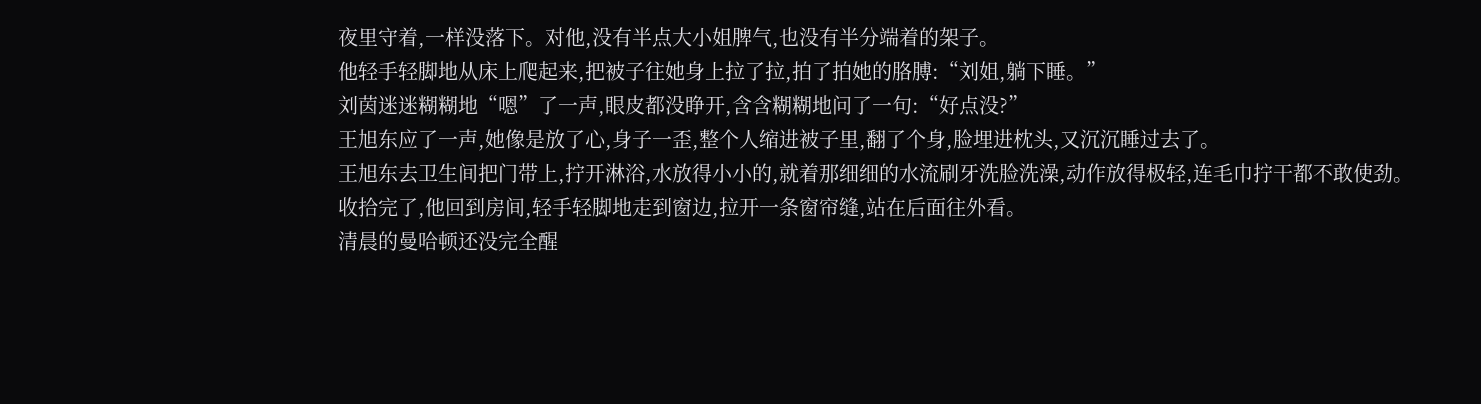夜里守着,一样没落下。对他,没有半点大小姐脾气,也没有半分端着的架子。
他轻手轻脚地从床上爬起来,把被子往她身上拉了拉,拍了拍她的胳膊:“刘姐,躺下睡。”
刘茵迷迷糊糊地“嗯”了一声,眼皮都没睁开,含含糊糊地问了一句:“好点没?”
王旭东应了一声,她像是放了心,身子一歪,整个人缩进被子里,翻了个身,脸埋进枕头,又沉沉睡过去了。
王旭东去卫生间把门带上,拧开淋浴,水放得小小的,就着那细细的水流刷牙洗脸洗澡,动作放得极轻,连毛巾拧干都不敢使劲。
收拾完了,他回到房间,轻手轻脚地走到窗边,拉开一条窗帘缝,站在后面往外看。
清晨的曼哈顿还没完全醒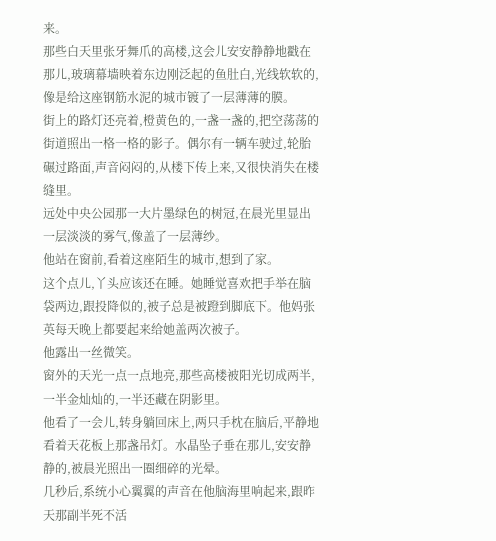来。
那些白天里张牙舞爪的高楼,这会儿安安静静地戳在那儿,玻璃幕墙映着东边刚泛起的鱼肚白,光线软软的,像是给这座钢筋水泥的城市镀了一层薄薄的膜。
街上的路灯还亮着,橙黄色的,一盏一盏的,把空荡荡的街道照出一格一格的影子。偶尔有一辆车驶过,轮胎碾过路面,声音闷闷的,从楼下传上来,又很快消失在楼缝里。
远处中央公园那一大片墨绿色的树冠,在晨光里显出一层淡淡的雾气,像盖了一层薄纱。
他站在窗前,看着这座陌生的城市,想到了家。
这个点儿,丫头应该还在睡。她睡觉喜欢把手举在脑袋两边,跟投降似的,被子总是被蹬到脚底下。他妈张英每天晚上都要起来给她盖两次被子。
他露出一丝微笑。
窗外的天光一点一点地亮,那些高楼被阳光切成两半,一半金灿灿的,一半还藏在阴影里。
他看了一会儿,转身躺回床上,两只手枕在脑后,平静地看着天花板上那盏吊灯。水晶坠子垂在那儿,安安静静的,被晨光照出一圈细碎的光晕。
几秒后,系统小心翼翼的声音在他脑海里响起来,跟昨天那副半死不活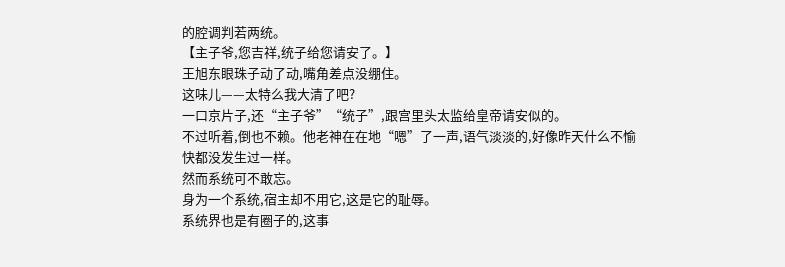的腔调判若两统。
【主子爷,您吉祥,统子给您请安了。】
王旭东眼珠子动了动,嘴角差点没绷住。
这味儿——太特么我大清了吧?
一口京片子,还“主子爷”“统子”,跟宫里头太监给皇帝请安似的。
不过听着,倒也不赖。他老神在在地“嗯”了一声,语气淡淡的,好像昨天什么不愉快都没发生过一样。
然而系统可不敢忘。
身为一个系统,宿主却不用它,这是它的耻辱。
系统界也是有圈子的,这事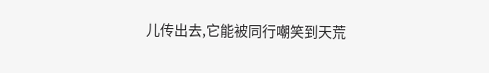儿传出去,它能被同行嘲笑到天荒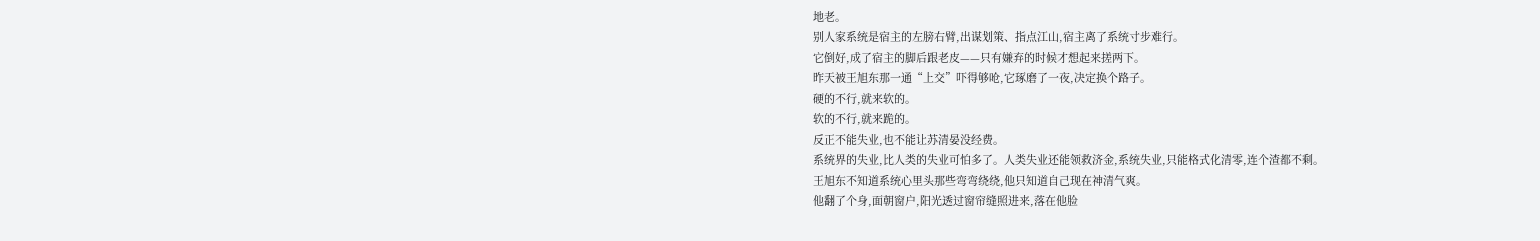地老。
别人家系统是宿主的左膀右臂,出谋划策、指点江山,宿主离了系统寸步难行。
它倒好,成了宿主的脚后跟老皮——只有嫌弃的时候才想起来搓两下。
昨天被王旭东那一通“上交”吓得够呛,它琢磨了一夜,决定换个路子。
硬的不行,就来软的。
软的不行,就来跪的。
反正不能失业,也不能让苏清晏没经费。
系统界的失业,比人类的失业可怕多了。人类失业还能领救济金,系统失业,只能格式化清零,连个渣都不剩。
王旭东不知道系统心里头那些弯弯绕绕,他只知道自己现在神清气爽。
他翻了个身,面朝窗户,阳光透过窗帘缝照进来,落在他脸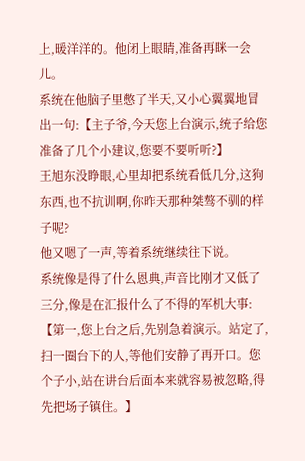上,暖洋洋的。他闭上眼睛,准备再眯一会儿。
系统在他脑子里憋了半天,又小心翼翼地冒出一句:【主子爷,今天您上台演示,统子给您准备了几个小建议,您要不要听听?】
王旭东没睁眼,心里却把系统看低几分,这狗东西,也不抗训啊,你昨天那种桀骜不驯的样子呢?
他又嗯了一声,等着系统继续往下说。
系统像是得了什么恩典,声音比刚才又低了三分,像是在汇报什么了不得的军机大事:【第一,您上台之后,先别急着演示。站定了,扫一圈台下的人,等他们安静了再开口。您个子小,站在讲台后面本来就容易被忽略,得先把场子镇住。】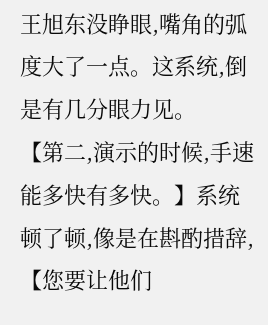王旭东没睁眼,嘴角的弧度大了一点。这系统,倒是有几分眼力见。
【第二,演示的时候,手速能多快有多快。】系统顿了顿,像是在斟酌措辞,【您要让他们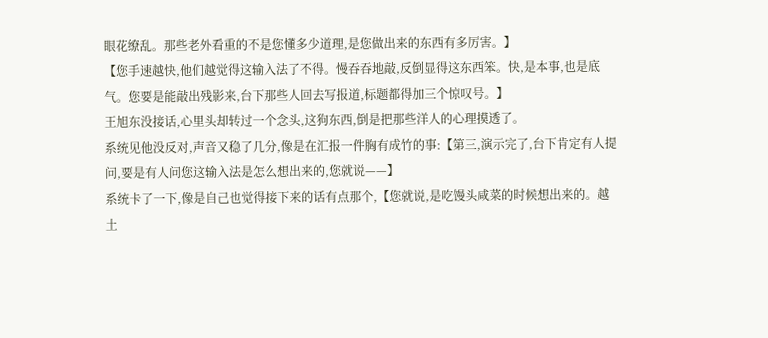眼花缭乱。那些老外看重的不是您懂多少道理,是您做出来的东西有多厉害。】
【您手速越快,他们越觉得这输入法了不得。慢吞吞地敲,反倒显得这东西笨。快,是本事,也是底气。您要是能敲出残影来,台下那些人回去写报道,标题都得加三个惊叹号。】
王旭东没接话,心里头却转过一个念头,这狗东西,倒是把那些洋人的心理摸透了。
系统见他没反对,声音又稳了几分,像是在汇报一件胸有成竹的事:【第三,演示完了,台下肯定有人提问,要是有人问您这输入法是怎么想出来的,您就说——】
系统卡了一下,像是自己也觉得接下来的话有点那个,【您就说,是吃馒头咸菜的时候想出来的。越土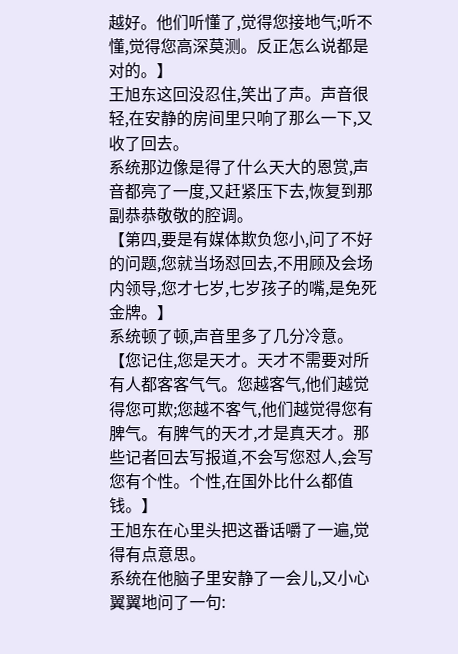越好。他们听懂了,觉得您接地气;听不懂,觉得您高深莫测。反正怎么说都是对的。】
王旭东这回没忍住,笑出了声。声音很轻,在安静的房间里只响了那么一下,又收了回去。
系统那边像是得了什么天大的恩赏,声音都亮了一度,又赶紧压下去,恢复到那副恭恭敬敬的腔调。
【第四,要是有媒体欺负您小,问了不好的问题,您就当场怼回去,不用顾及会场内领导,您才七岁,七岁孩子的嘴,是免死金牌。】
系统顿了顿,声音里多了几分冷意。
【您记住,您是天才。天才不需要对所有人都客客气气。您越客气,他们越觉得您可欺;您越不客气,他们越觉得您有脾气。有脾气的天才,才是真天才。那些记者回去写报道,不会写您怼人,会写您有个性。个性,在国外比什么都值钱。】
王旭东在心里头把这番话嚼了一遍,觉得有点意思。
系统在他脑子里安静了一会儿,又小心翼翼地问了一句: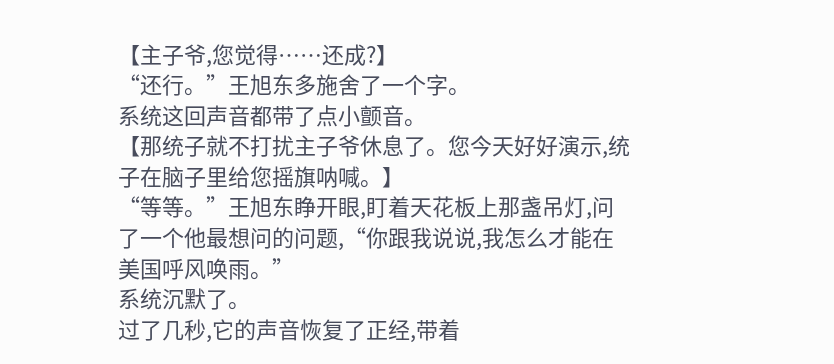【主子爷,您觉得……还成?】
“还行。”王旭东多施舍了一个字。
系统这回声音都带了点小颤音。
【那统子就不打扰主子爷休息了。您今天好好演示,统子在脑子里给您摇旗呐喊。】
“等等。”王旭东睁开眼,盯着天花板上那盏吊灯,问了一个他最想问的问题,“你跟我说说,我怎么才能在美国呼风唤雨。”
系统沉默了。
过了几秒,它的声音恢复了正经,带着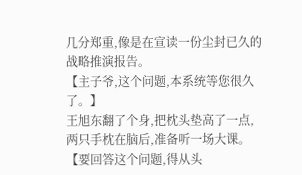几分郑重,像是在宣读一份尘封已久的战略推演报告。
【主子爷,这个问题,本系统等您很久了。】
王旭东翻了个身,把枕头垫高了一点,两只手枕在脑后,准备听一场大课。
【要回答这个问题,得从头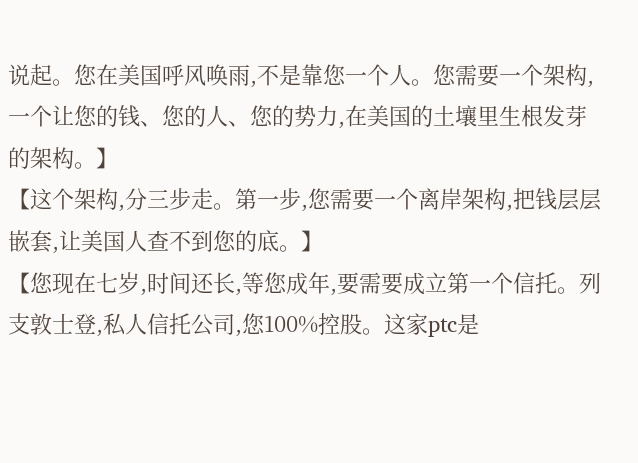说起。您在美国呼风唤雨,不是靠您一个人。您需要一个架构,一个让您的钱、您的人、您的势力,在美国的土壤里生根发芽的架构。】
【这个架构,分三步走。第一步,您需要一个离岸架构,把钱层层嵌套,让美国人查不到您的底。】
【您现在七岁,时间还长,等您成年,要需要成立第一个信托。列支敦士登,私人信托公司,您100%控股。这家ptc是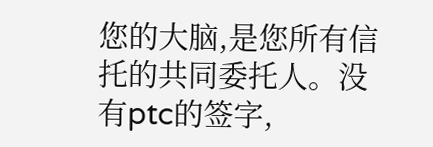您的大脑,是您所有信托的共同委托人。没有ptc的签字,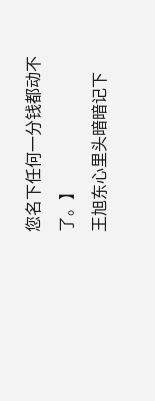您名下任何一分钱都动不了。】
王旭东心里头暗暗记下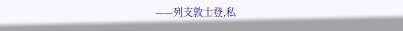——列支敦士登,私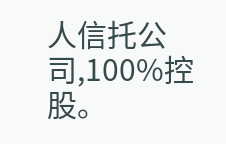人信托公司,100%控股。